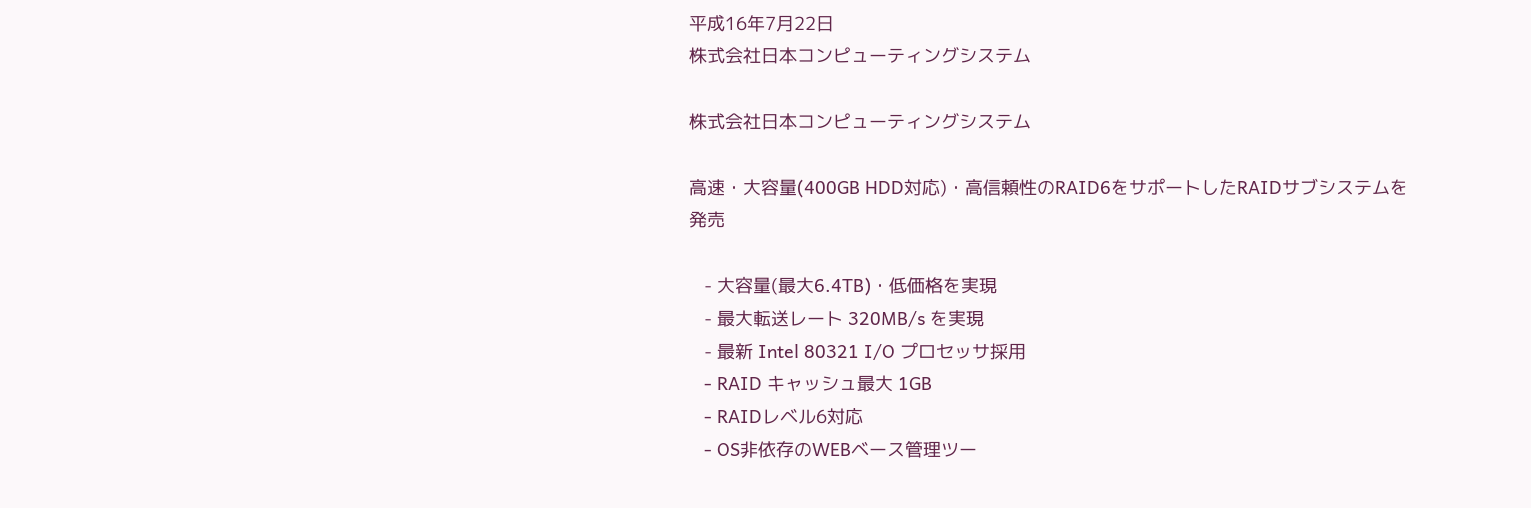平成16年7月22日
株式会社日本コンピューティングシステム

株式会社日本コンピューティングシステム

高速・大容量(400GB HDD対応)・高信頼性のRAID6をサポートしたRAIDサブシステムを発売

   - 大容量(最大6.4TB)・低価格を実現
   - 最大転送レート 320MB/s を実現
   - 最新 Intel 80321 I/O プロセッサ採用
   - RAID キャッシュ最大 1GB
   - RAIDレベル6対応
   - OS非依存のWEBベース管理ツー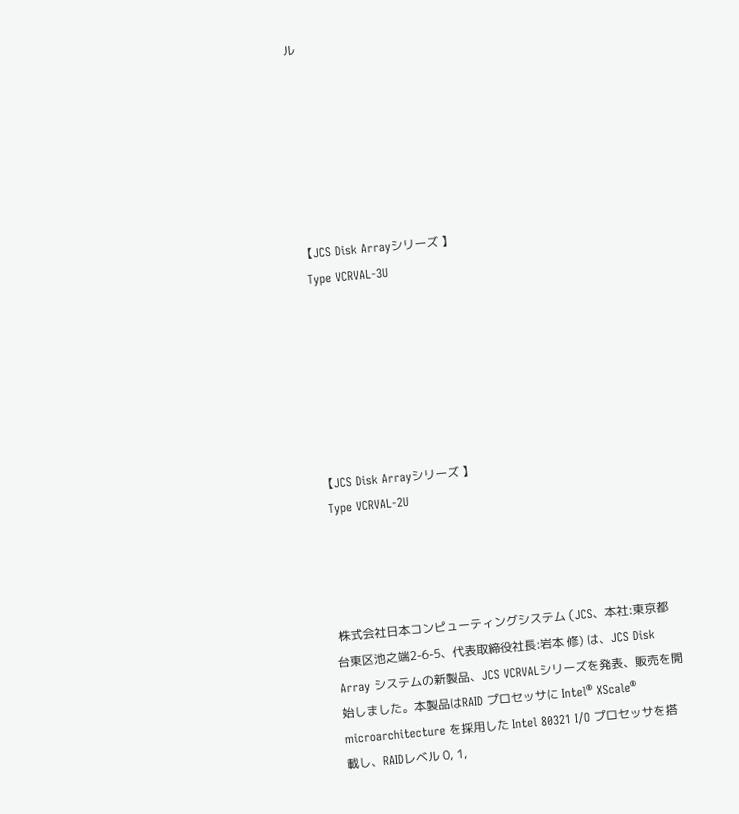ル







【JCS Disk Arrayシリーズ 】
 Type VCRVAL-3U







【JCS Disk Arrayシリーズ 】
 Type VCRVAL-2U




 株式会社日本コンピューティングシステム (JCS、本社:東京都台東区池之端2-6-5、代表取締役社長:岩本 修) は、JCS Disk Array システムの新製品、JCS VCRVALシリーズを発表、販売を開始しました。本製品はRAID プロセッサに Intel® XScale® microarchitecture を採用した Intel 80321 I/O プロセッサを搭載し、RAIDレベル 0, 1,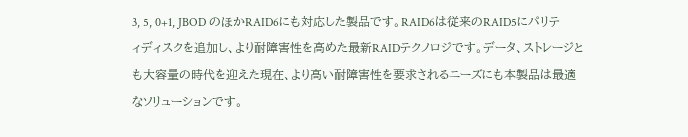3, 5, 0+1, JBOD のほかRAID6にも対応した製品です。RAID6は従来のRAID5にパリティディスクを追加し、より耐障害性を高めた最新RAIDテクノロジです。データ、ストレージとも大容量の時代を迎えた現在、より高い耐障害性を要求されるニーズにも本製品は最適なソリューションです。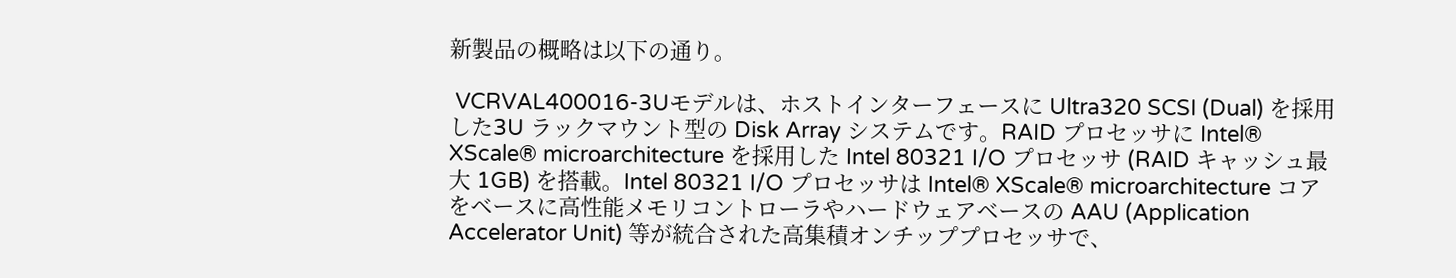新製品の概略は以下の通り。

 VCRVAL400016-3Uモデルは、ホストインターフェースに Ultra320 SCSI (Dual) を採用した3U ラックマウント型の Disk Array システムです。RAID プロセッサに Intel® XScale® microarchitecture を採用した Intel 80321 I/O プロセッサ (RAID キャッシュ最大 1GB) を搭載。Intel 80321 I/O プロセッサは Intel® XScale® microarchitecture コアをベースに高性能メモリコントローラやハードウェアベースの AAU (Application Accelerator Unit) 等が統合された高集積オンチッププロセッサで、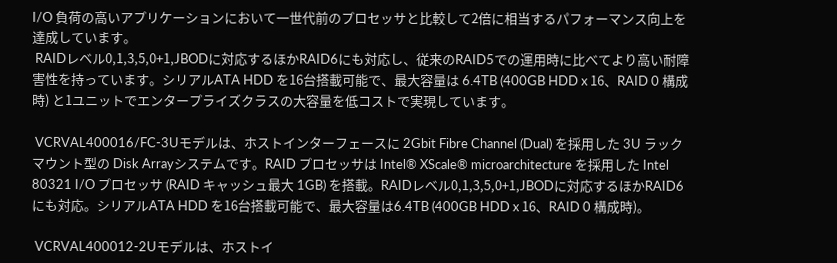I/O 負荷の高いアプリケーションにおいて一世代前のプロセッサと比較して2倍に相当するパフォーマンス向上を達成しています。
 RAIDレベル0,1,3,5,0+1,JBODに対応するほかRAID6にも対応し、従来のRAID5での運用時に比べてより高い耐障害性を持っています。シリアルATA HDD を16台搭載可能で、最大容量は 6.4TB (400GB HDD x 16、RAID 0 構成時) と1ユニットでエンタープライズクラスの大容量を低コストで実現しています。

 VCRVAL400016/FC-3Uモデルは、ホストインターフェースに 2Gbit Fibre Channel (Dual) を採用した 3U ラックマウント型の Disk Arrayシステムです。RAID プロセッサは Intel® XScale® microarchitecture を採用した Intel 80321 I/O プロセッサ (RAID キャッシュ最大 1GB) を搭載。RAIDレベル0,1,3,5,0+1,JBODに対応するほかRAID6にも対応。シリアルATA HDD を16台搭載可能で、最大容量は6.4TB (400GB HDD x 16、RAID 0 構成時)。

 VCRVAL400012-2Uモデルは、ホストイ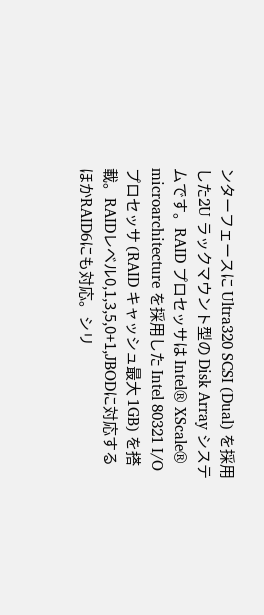ンターフェースに Ultra320 SCSI (Dual) を採用した2U ラックマウント型の Disk Array システムです。RAID プロセッサは Intel® XScale® microarchitecture を採用した Intel 80321 I/O プロセッサ (RAID キャッシュ最大 1GB) を搭載。RAIDレベル0,1,3,5,0+1,JBODに対応するほかRAID6にも対応。シリ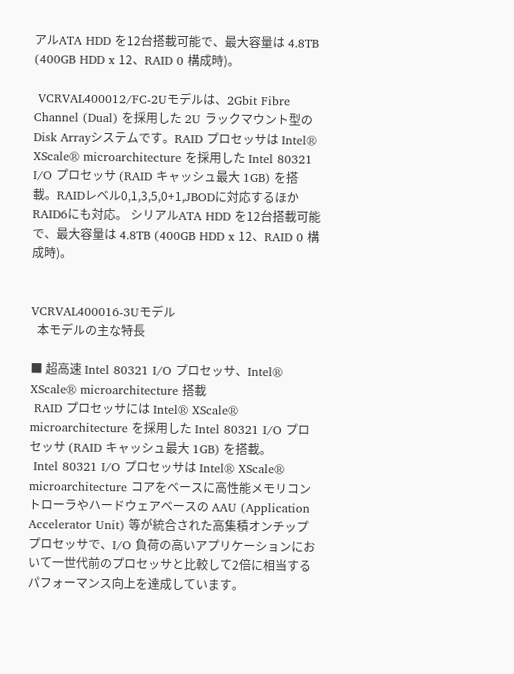アルATA HDD を12台搭載可能で、最大容量は 4.8TB (400GB HDD x 12、RAID 0 構成時)。

 VCRVAL400012/FC-2Uモデルは、2Gbit Fibre Channel (Dual) を採用した 2U ラックマウント型の Disk Arrayシステムです。RAID プロセッサは Intel® XScale® microarchitecture を採用した Intel 80321 I/O プロセッサ (RAID キャッシュ最大 1GB) を搭載。RAIDレベル0,1,3,5,0+1,JBODに対応するほかRAID6にも対応。 シリアルATA HDD を12台搭載可能で、最大容量は 4.8TB (400GB HDD x 12、RAID 0 構成時)。


VCRVAL400016-3Uモデル
  本モデルの主な特長

■ 超高速 Intel 80321 I/O プロセッサ、Intel® XScale® microarchitecture 搭載
 RAID プロセッサには Intel® XScale® microarchitecture を採用した Intel 80321 I/O プロセッサ (RAID キャッシュ最大 1GB) を搭載。
 Intel 80321 I/O プロセッサは Intel® XScale® microarchitecture コアをベースに高性能メモリコントローラやハードウェアベースの AAU (Application Accelerator Unit) 等が統合された高集積オンチッププロセッサで、I/O 負荷の高いアプリケーションにおいて一世代前のプロセッサと比較して2倍に相当するパフォーマンス向上を達成しています。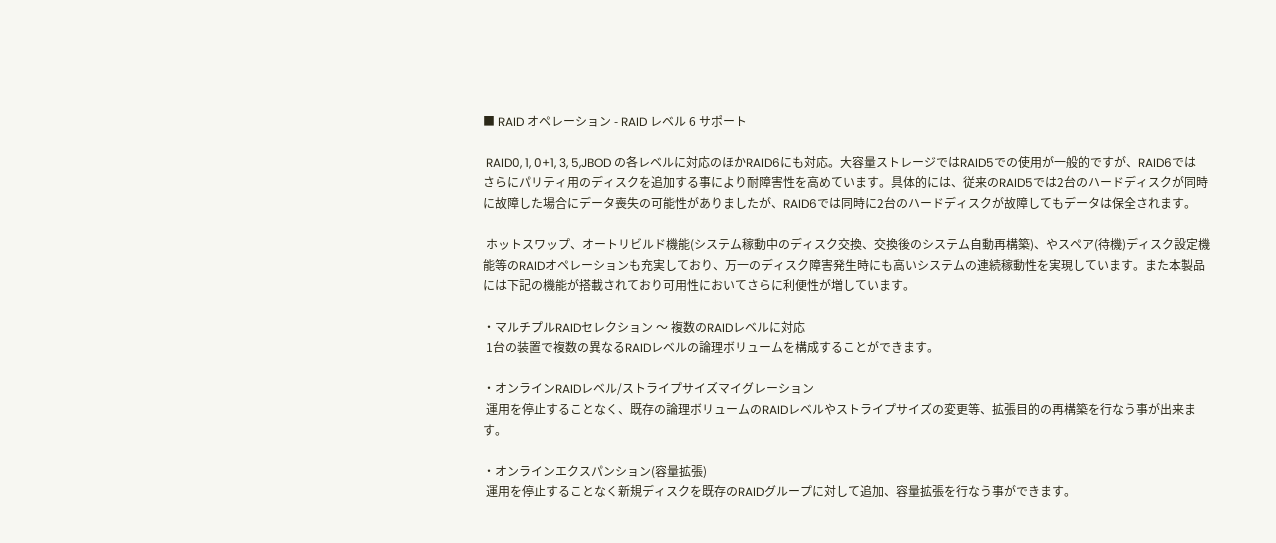■ RAID オペレーション - RAID レベル 6 サポート

 RAID0, 1, 0+1, 3, 5,JBOD の各レベルに対応のほかRAID6にも対応。大容量ストレージではRAID5での使用が一般的ですが、RAID6ではさらにパリティ用のディスクを追加する事により耐障害性を高めています。具体的には、従来のRAID5では2台のハードディスクが同時に故障した場合にデータ喪失の可能性がありましたが、RAID6では同時に2台のハードディスクが故障してもデータは保全されます。

 ホットスワップ、オートリビルド機能(システム稼動中のディスク交換、交換後のシステム自動再構築)、やスペア(待機)ディスク設定機能等のRAIDオペレーションも充実しており、万一のディスク障害発生時にも高いシステムの連続稼動性を実現しています。また本製品には下記の機能が搭載されており可用性においてさらに利便性が増しています。

・マルチプルRAIDセレクション 〜 複数のRAIDレベルに対応
 1台の装置で複数の異なるRAIDレベルの論理ボリュームを構成することができます。

・オンラインRAIDレベル/ストライプサイズマイグレーション
 運用を停止することなく、既存の論理ボリュームのRAIDレベルやストライプサイズの変更等、拡張目的の再構築を行なう事が出来ます。

・オンラインエクスパンション(容量拡張)
 運用を停止することなく新規ディスクを既存のRAIDグループに対して追加、容量拡張を行なう事ができます。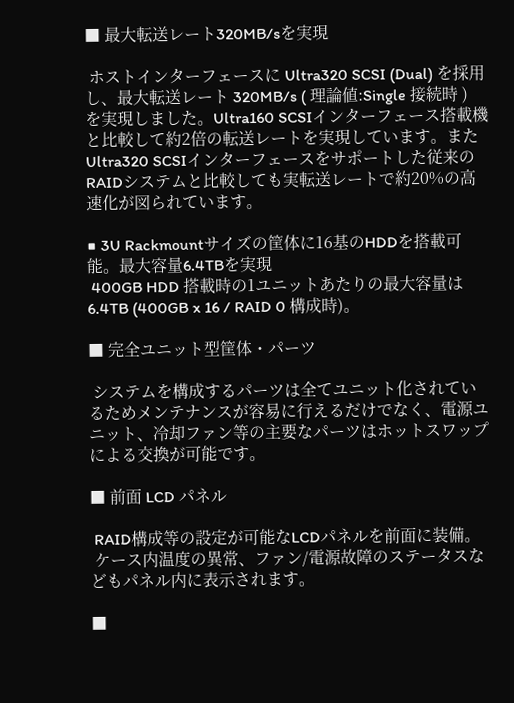■ 最大転送レート320MB/sを実現

 ホストインターフェースに Ultra320 SCSI (Dual) を採用し、最大転送レート 320MB/s ( 理論値:Single 接続時 ) を実現しました。Ultra160 SCSIインターフェース搭載機と比較して約2倍の転送レートを実現しています。またUltra320 SCSIインターフェースをサポートした従来のRAIDシステムと比較しても実転送レートで約20%の高速化が図られています。

■ 3U Rackmountサイズの筐体に16基のHDDを搭載可能。最大容量6.4TBを実現
 400GB HDD 搭載時の1ユニットあたりの最大容量は 6.4TB (400GB x 16 / RAID 0 構成時)。

■ 完全ユニット型筐体・パーツ

 システムを構成するパーツは全てユニット化されているためメンテナンスが容易に行えるだけでなく、電源ユニット、冷却ファン等の主要なパーツはホットスワップによる交換が可能です。

■ 前面 LCD パネル

 RAID構成等の設定が可能なLCDパネルを前面に装備。
 ケース内温度の異常、ファン/電源故障のステータスなどもパネル内に表示されます。

■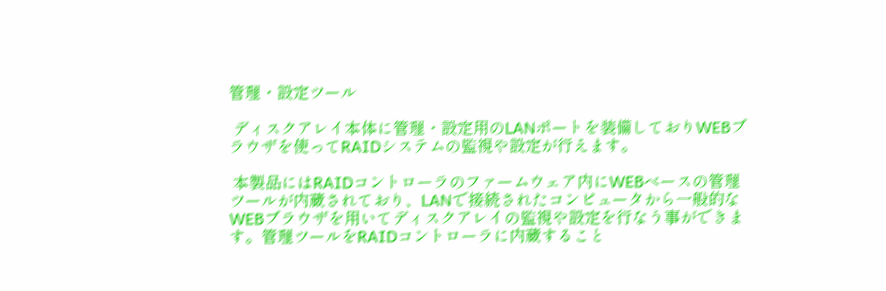管理・設定ツール

 ディスクアレイ本体に管理・設定用のLANポートを装備しておりWEBブラウザを使ってRAIDシステムの監視や設定が行えます。

 本製品にはRAIDコントローラのファームウェア内にWEBベースの管理ツールが内蔵されており、LANで接続されたコンピュータから一般的なWEBブラウザを用いてディスクアレイの監視や設定を行なう事ができます。管理ツールをRAIDコントローラに内蔵すること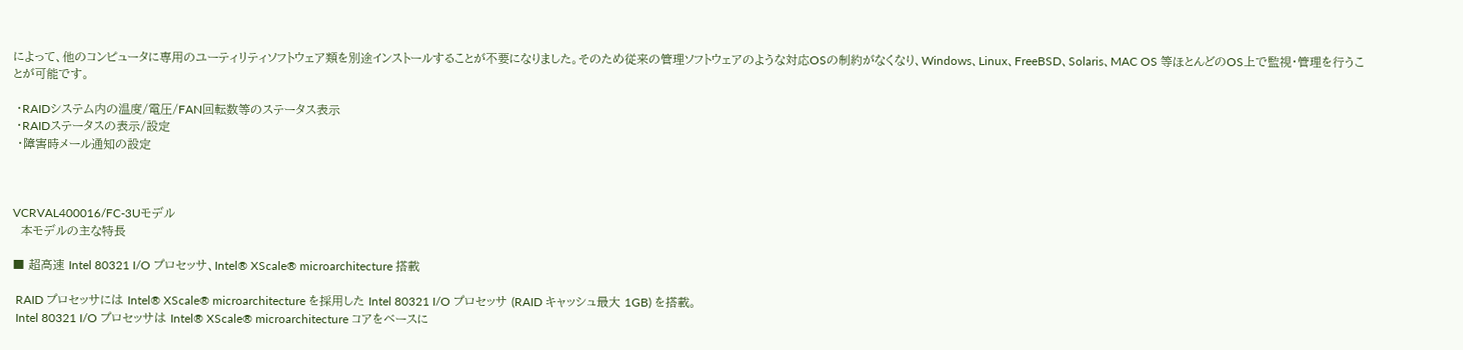によって、他のコンピュータに専用のユーティリティソフトウェア類を別途インストールすることが不要になりました。そのため従来の管理ソフトウェアのような対応OSの制約がなくなり、Windows、Linux、FreeBSD、Solaris、MAC OS 等ほとんどのOS上で監視・管理を行うことが可能です。

 ・RAIDシステム内の温度/電圧/FAN回転数等のステータス表示
 ・RAIDステータスの表示/設定
 ・障害時メール通知の設定



VCRVAL400016/FC-3Uモデル
  本モデルの主な特長

■ 超高速 Intel 80321 I/O プロセッサ、Intel® XScale® microarchitecture 搭載

 RAID プロセッサには Intel® XScale® microarchitecture を採用した Intel 80321 I/O プロセッサ (RAID キャッシュ最大 1GB) を搭載。
 Intel 80321 I/O プロセッサは Intel® XScale® microarchitecture コアをベースに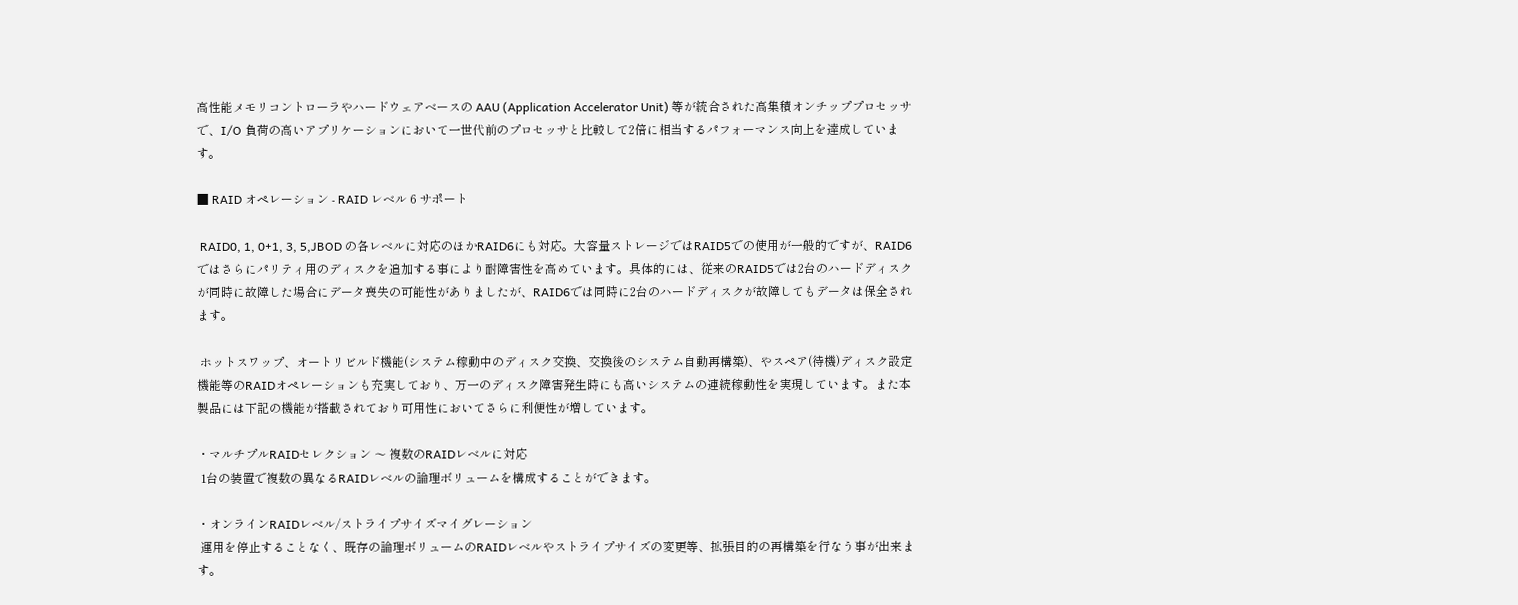高性能メモリコントローラやハードウェアベースの AAU (Application Accelerator Unit) 等が統合された高集積オンチッププロセッサで、I/O 負荷の高いアプリケーションにおいて一世代前のプロセッサと比較して2倍に相当するパフォーマンス向上を達成しています。

■ RAID オペレーション - RAID レベル 6 サポート

 RAID0, 1, 0+1, 3, 5,JBOD の各レベルに対応のほかRAID6にも対応。大容量ストレージではRAID5での使用が一般的ですが、RAID6ではさらにパリティ用のディスクを追加する事により耐障害性を高めています。具体的には、従来のRAID5では2台のハードディスクが同時に故障した場合にデータ喪失の可能性がありましたが、RAID6では同時に2台のハードディスクが故障してもデータは保全されます。

 ホットスワップ、オートリビルド機能(システム稼動中のディスク交換、交換後のシステム自動再構築)、やスペア(待機)ディスク設定機能等のRAIDオペレーションも充実しており、万一のディスク障害発生時にも高いシステムの連続稼動性を実現しています。また本製品には下記の機能が搭載されており可用性においてさらに利便性が増しています。

・マルチプルRAIDセレクション 〜 複数のRAIDレベルに対応
 1台の装置で複数の異なるRAIDレベルの論理ボリュームを構成することができます。

・オンラインRAIDレベル/ストライプサイズマイグレーション
 運用を停止することなく、既存の論理ボリュームのRAIDレベルやストライプサイズの変更等、拡張目的の再構築を行なう事が出来ます。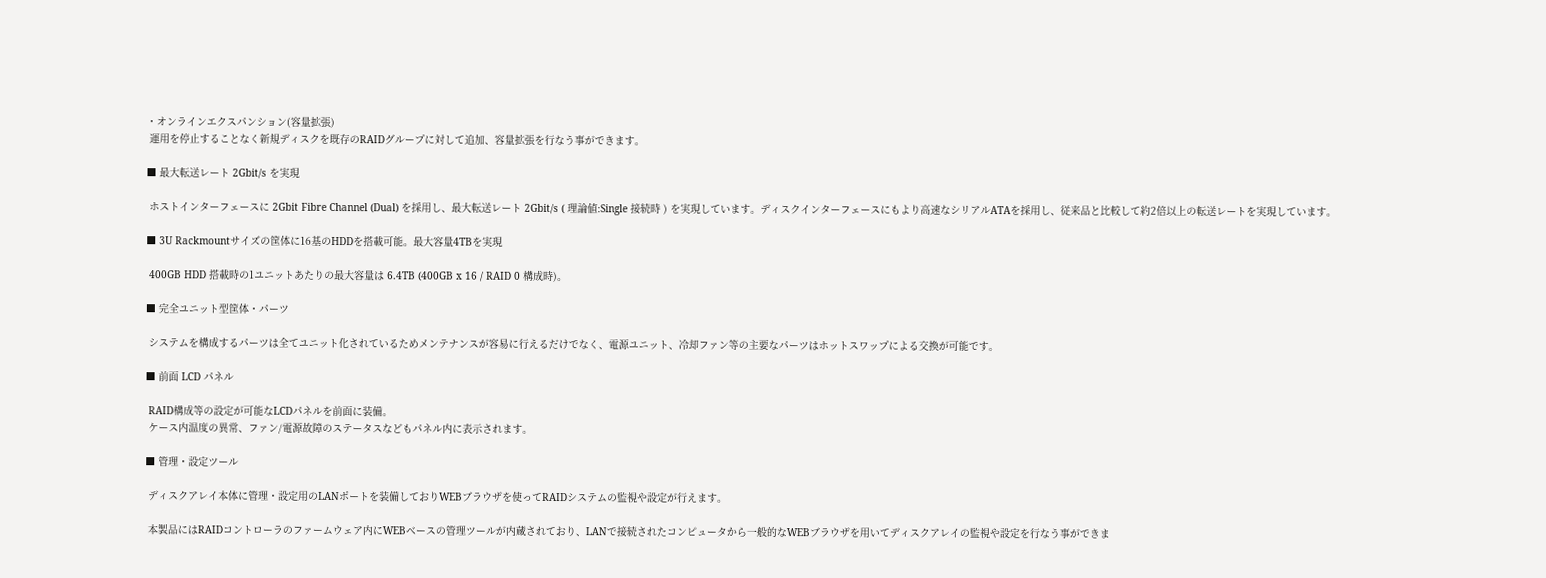・オンラインエクスパンション(容量拡張)
 運用を停止することなく新規ディスクを既存のRAIDグループに対して追加、容量拡張を行なう事ができます。

■ 最大転送レート 2Gbit/s を実現

 ホストインターフェースに 2Gbit Fibre Channel (Dual) を採用し、最大転送レート 2Gbit/s ( 理論値:Single 接続時 ) を実現しています。ディスクインターフェースにもより高速なシリアルATAを採用し、従来品と比較して約2倍以上の転送レートを実現しています。

■ 3U Rackmountサイズの筐体に16基のHDDを搭載可能。最大容量4TBを実現

 400GB HDD 搭載時の1ユニットあたりの最大容量は 6.4TB (400GB x 16 / RAID 0 構成時)。

■ 完全ユニット型筐体・パーツ

 システムを構成するパーツは全てユニット化されているためメンテナンスが容易に行えるだけでなく、電源ユニット、冷却ファン等の主要なパーツはホットスワップによる交換が可能です。

■ 前面 LCD パネル

 RAID構成等の設定が可能なLCDパネルを前面に装備。
 ケース内温度の異常、ファン/電源故障のステータスなどもパネル内に表示されます。

■ 管理・設定ツール

 ディスクアレイ本体に管理・設定用のLANポートを装備しておりWEBブラウザを使ってRAIDシステムの監視や設定が行えます。

 本製品にはRAIDコントローラのファームウェア内にWEBベースの管理ツールが内蔵されており、LANで接続されたコンピュータから一般的なWEBブラウザを用いてディスクアレイの監視や設定を行なう事ができま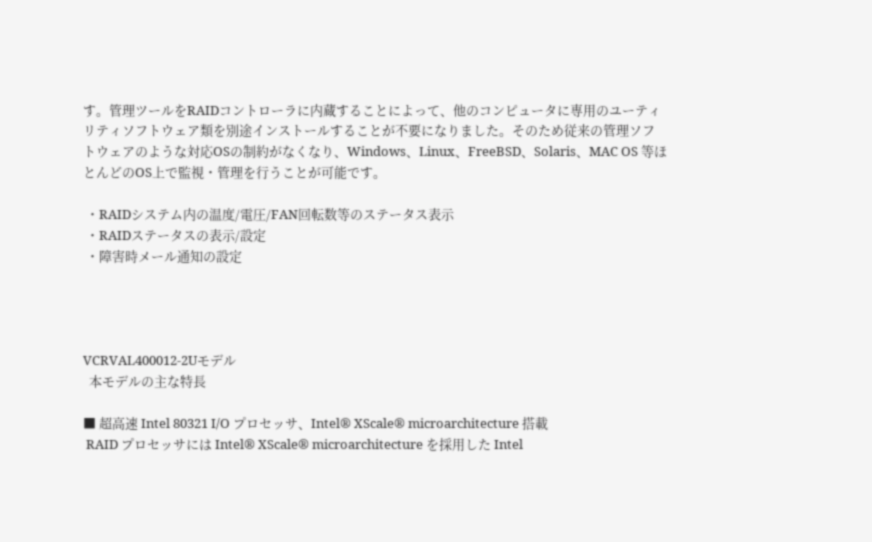す。管理ツールをRAIDコントローラに内蔵することによって、他のコンピュータに専用のユーティリティソフトウェア類を別途インストールすることが不要になりました。そのため従来の管理ソフトウェアのような対応OSの制約がなくなり、Windows、Linux、FreeBSD、Solaris、MAC OS 等ほとんどのOS上で監視・管理を行うことが可能です。

 ・RAIDシステム内の温度/電圧/FAN回転数等のステータス表示
 ・RAIDステータスの表示/設定
 ・障害時メール通知の設定




VCRVAL400012-2Uモデル
  本モデルの主な特長

■ 超高速 Intel 80321 I/O プロセッサ、Intel® XScale® microarchitecture 搭載
 RAID プロセッサには Intel® XScale® microarchitecture を採用した Intel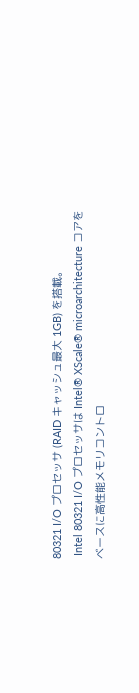80321 I/O プロセッサ (RAID キャッシュ最大 1GB) を搭載。
 Intel 80321 I/O プロセッサは Intel® XScale® microarchitecture コアをベースに高性能メモリコントロ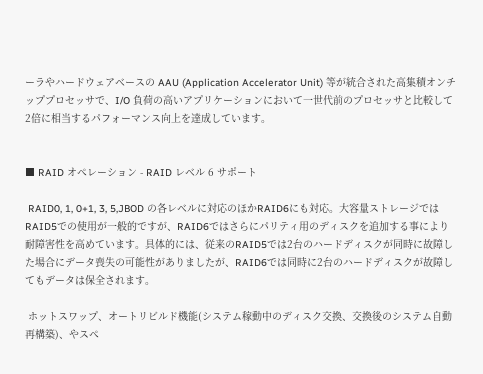ーラやハードウェアベースの AAU (Application Accelerator Unit) 等が統合された高集積オンチッププロセッサで、I/O 負荷の高いアプリケーションにおいて一世代前のプロセッサと比較して2倍に相当するパフォーマンス向上を達成しています。


■ RAID オペレーション - RAID レベル 6 サポート

 RAID0, 1, 0+1, 3, 5,JBOD の各レベルに対応のほかRAID6にも対応。大容量ストレージではRAID5での使用が一般的ですが、RAID6ではさらにパリティ用のディスクを追加する事により耐障害性を高めています。具体的には、従来のRAID5では2台のハードディスクが同時に故障した場合にデータ喪失の可能性がありましたが、RAID6では同時に2台のハードディスクが故障してもデータは保全されます。

 ホットスワップ、オートリビルド機能(システム稼動中のディスク交換、交換後のシステム自動再構築)、やスペ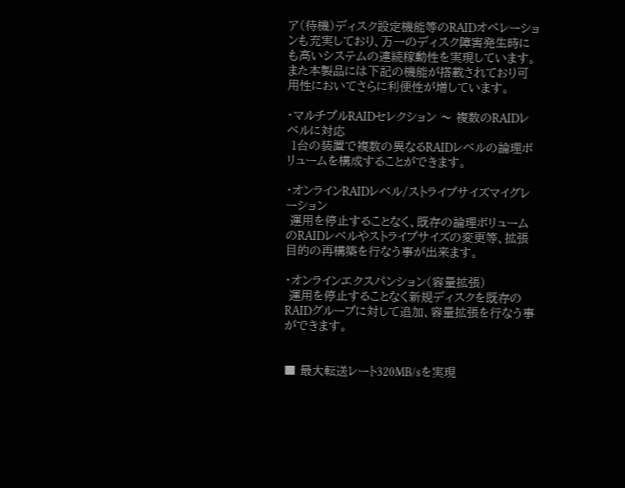ア(待機)ディスク設定機能等のRAIDオペレーションも充実しており、万一のディスク障害発生時にも高いシステムの連続稼動性を実現しています。また本製品には下記の機能が搭載されており可用性においてさらに利便性が増しています。

・マルチプルRAIDセレクション 〜 複数のRAIDレベルに対応
 1台の装置で複数の異なるRAIDレベルの論理ボリュームを構成することができます。

・オンラインRAIDレベル/ストライプサイズマイグレーション
 運用を停止することなく、既存の論理ボリュームのRAIDレベルやストライプサイズの変更等、拡張目的の再構築を行なう事が出来ます。

・オンラインエクスパンション(容量拡張)
 運用を停止することなく新規ディスクを既存のRAIDグループに対して追加、容量拡張を行なう事ができます。


■ 最大転送レート320MB/sを実現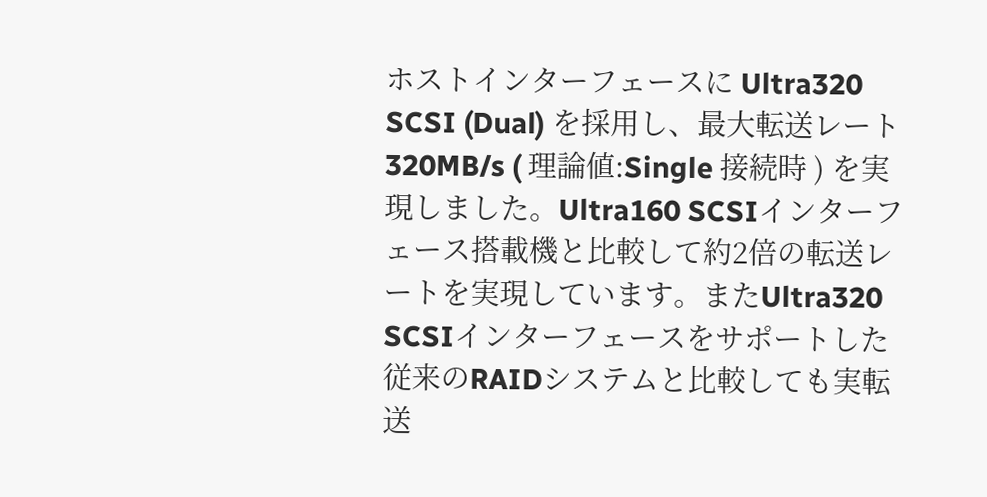ホストインターフェースに Ultra320 SCSI (Dual) を採用し、最大転送レート 320MB/s ( 理論値:Single 接続時 ) を実現しました。Ultra160 SCSIインターフェース搭載機と比較して約2倍の転送レートを実現しています。またUltra320 SCSIインターフェースをサポートした従来のRAIDシステムと比較しても実転送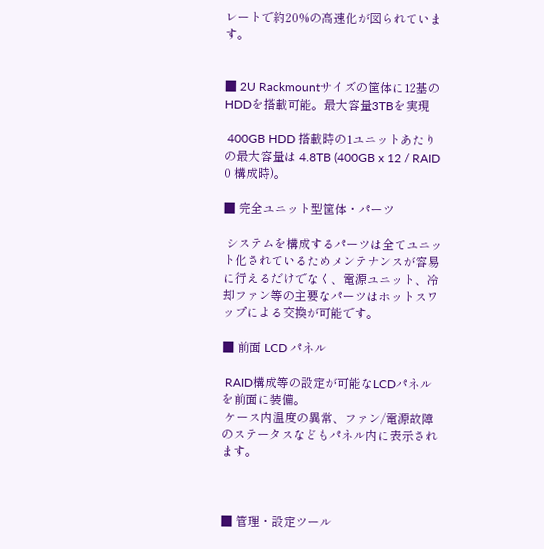レートで約20%の高速化が図られています。


■ 2U Rackmountサイズの筐体に12基のHDDを搭載可能。最大容量3TBを実現

 400GB HDD 搭載時の1ユニットあたりの最大容量は 4.8TB (400GB x 12 / RAID 0 構成時)。

■ 完全ユニット型筐体・パーツ

 システムを構成するパーツは全てユニット化されているためメンテナンスが容易に行えるだけでなく、電源ユニット、冷却ファン等の主要なパーツはホットスワップによる交換が可能です。

■ 前面 LCD パネル

 RAID構成等の設定が可能なLCDパネルを前面に装備。
 ケース内温度の異常、ファン/電源故障のステータスなどもパネル内に表示されます。



■ 管理・設定ツール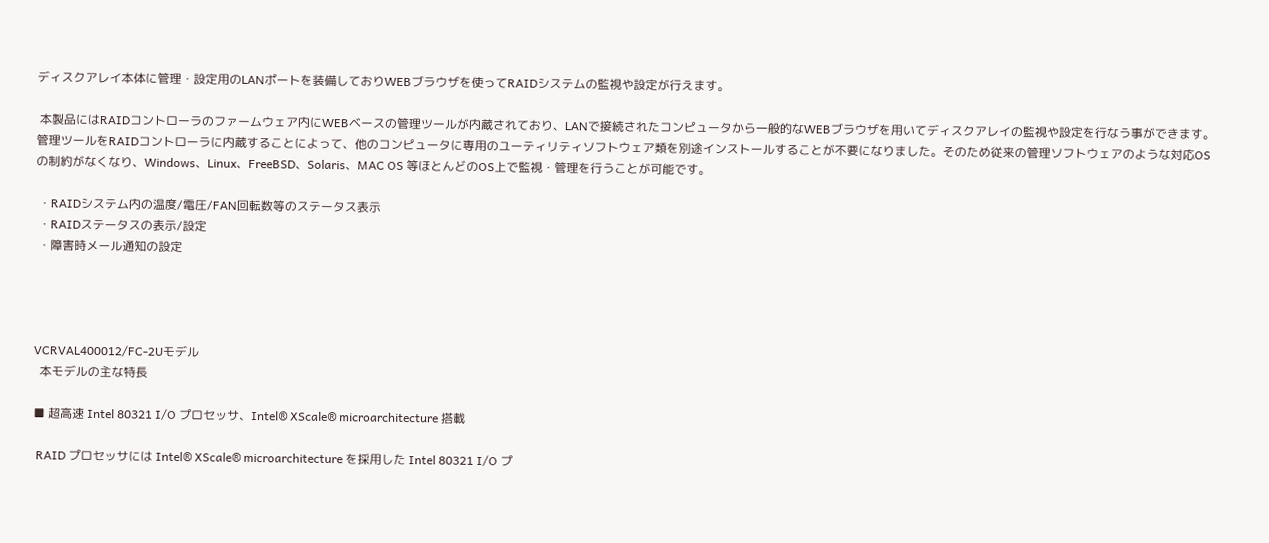ディスクアレイ本体に管理・設定用のLANポートを装備しておりWEBブラウザを使ってRAIDシステムの監視や設定が行えます。

 本製品にはRAIDコントローラのファームウェア内にWEBベースの管理ツールが内蔵されており、LANで接続されたコンピュータから一般的なWEBブラウザを用いてディスクアレイの監視や設定を行なう事ができます。管理ツールをRAIDコントローラに内蔵することによって、他のコンピュータに専用のユーティリティソフトウェア類を別途インストールすることが不要になりました。そのため従来の管理ソフトウェアのような対応OSの制約がなくなり、Windows、Linux、FreeBSD、Solaris、MAC OS 等ほとんどのOS上で監視・管理を行うことが可能です。

 ・RAIDシステム内の温度/電圧/FAN回転数等のステータス表示
 ・RAIDステータスの表示/設定
 ・障害時メール通知の設定




VCRVAL400012/FC-2Uモデル
  本モデルの主な特長

■ 超高速 Intel 80321 I/O プロセッサ、Intel® XScale® microarchitecture 搭載

 RAID プロセッサには Intel® XScale® microarchitecture を採用した Intel 80321 I/O プ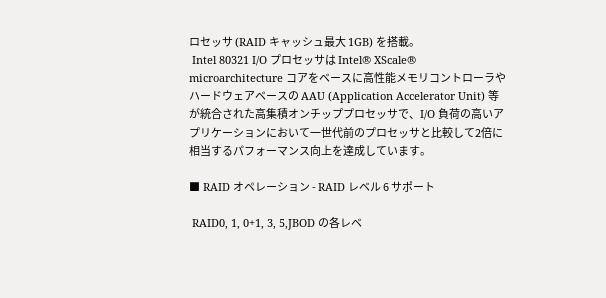ロセッサ (RAID キャッシュ最大 1GB) を搭載。
 Intel 80321 I/O プロセッサは Intel® XScale® microarchitecture コアをベースに高性能メモリコントローラやハードウェアベースの AAU (Application Accelerator Unit) 等が統合された高集積オンチッププロセッサで、I/O 負荷の高いアプリケーションにおいて一世代前のプロセッサと比較して2倍に相当するパフォーマンス向上を達成しています。

■ RAID オペレーション - RAID レベル 6 サポート

 RAID0, 1, 0+1, 3, 5,JBOD の各レベ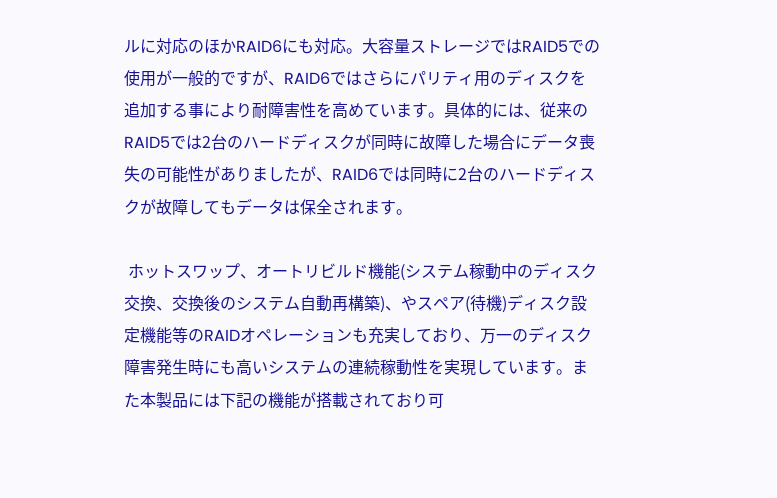ルに対応のほかRAID6にも対応。大容量ストレージではRAID5での使用が一般的ですが、RAID6ではさらにパリティ用のディスクを追加する事により耐障害性を高めています。具体的には、従来のRAID5では2台のハードディスクが同時に故障した場合にデータ喪失の可能性がありましたが、RAID6では同時に2台のハードディスクが故障してもデータは保全されます。

 ホットスワップ、オートリビルド機能(システム稼動中のディスク交換、交換後のシステム自動再構築)、やスペア(待機)ディスク設定機能等のRAIDオペレーションも充実しており、万一のディスク障害発生時にも高いシステムの連続稼動性を実現しています。また本製品には下記の機能が搭載されており可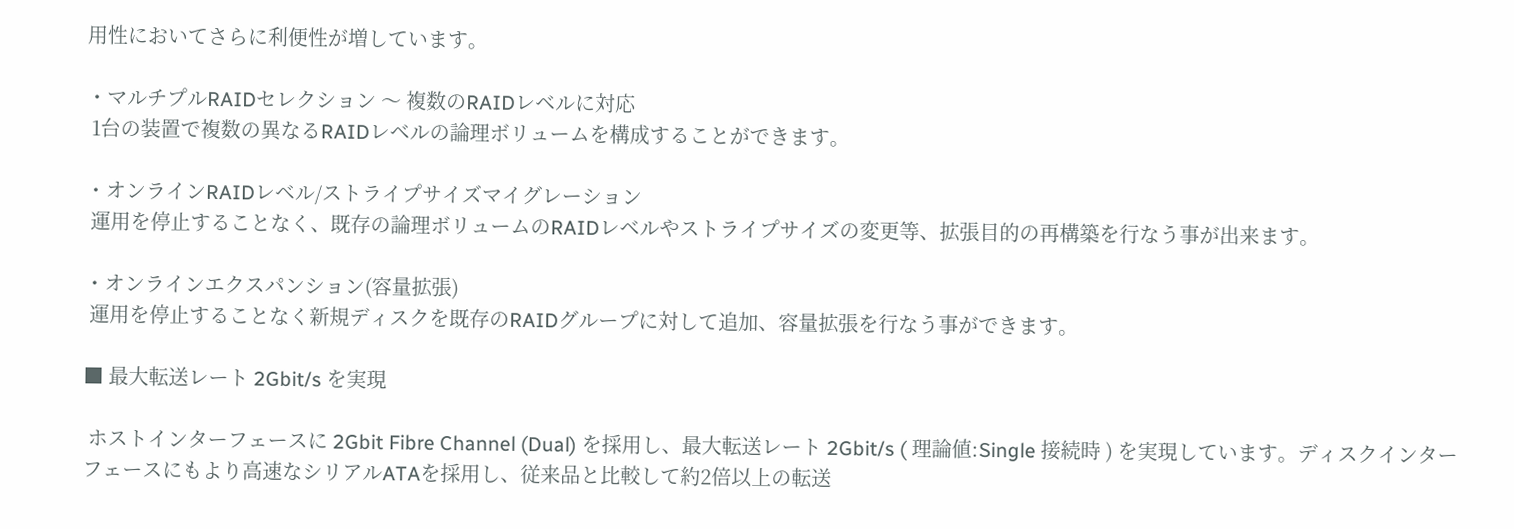用性においてさらに利便性が増しています。

・マルチプルRAIDセレクション 〜 複数のRAIDレベルに対応
 1台の装置で複数の異なるRAIDレベルの論理ボリュームを構成することができます。

・オンラインRAIDレベル/ストライプサイズマイグレーション
 運用を停止することなく、既存の論理ボリュームのRAIDレベルやストライプサイズの変更等、拡張目的の再構築を行なう事が出来ます。

・オンラインエクスパンション(容量拡張)
 運用を停止することなく新規ディスクを既存のRAIDグループに対して追加、容量拡張を行なう事ができます。

■ 最大転送レート 2Gbit/s を実現

 ホストインターフェースに 2Gbit Fibre Channel (Dual) を採用し、最大転送レート 2Gbit/s ( 理論値:Single 接続時 ) を実現しています。ディスクインターフェースにもより高速なシリアルATAを採用し、従来品と比較して約2倍以上の転送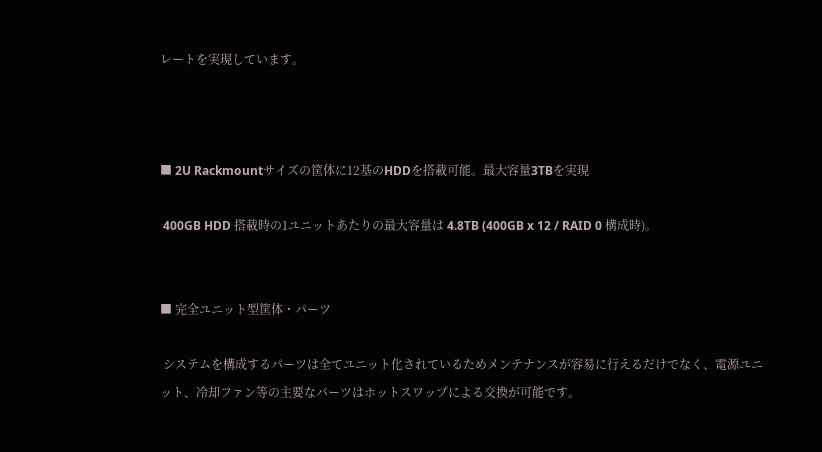レートを実現しています。



■ 2U Rackmountサイズの筐体に12基のHDDを搭載可能。最大容量3TBを実現

 400GB HDD 搭載時の1ユニットあたりの最大容量は 4.8TB (400GB x 12 / RAID 0 構成時)。


■ 完全ユニット型筐体・パーツ

 システムを構成するパーツは全てユニット化されているためメンテナンスが容易に行えるだけでなく、電源ユニット、冷却ファン等の主要なパーツはホットスワップによる交換が可能です。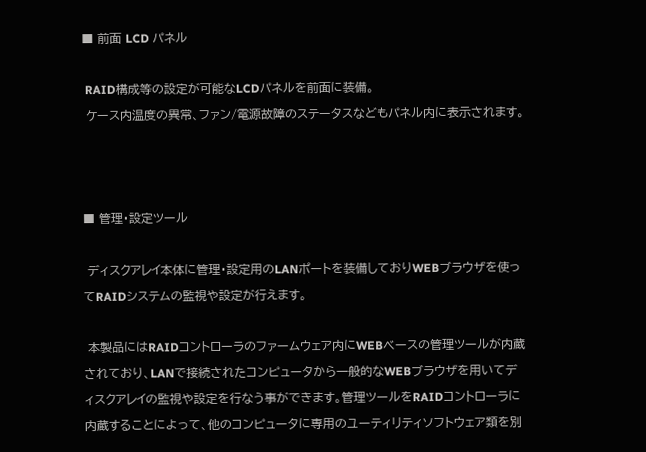■ 前面 LCD パネル

 RAID構成等の設定が可能なLCDパネルを前面に装備。
 ケース内温度の異常、ファン/電源故障のステータスなどもパネル内に表示されます。



■ 管理・設定ツール

 ディスクアレイ本体に管理・設定用のLANポートを装備しておりWEBブラウザを使ってRAIDシステムの監視や設定が行えます。

 本製品にはRAIDコントローラのファームウェア内にWEBベースの管理ツールが内蔵されており、LANで接続されたコンピュータから一般的なWEBブラウザを用いてディスクアレイの監視や設定を行なう事ができます。管理ツールをRAIDコントローラに内蔵することによって、他のコンピュータに専用のユーティリティソフトウェア類を別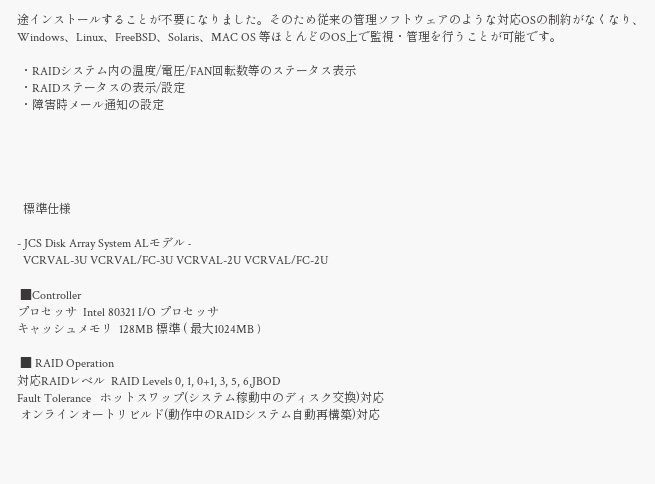途インストールすることが不要になりました。そのため従来の管理ソフトウェアのような対応OSの制約がなくなり、Windows、Linux、FreeBSD、Solaris、MAC OS 等ほとんどのOS上で監視・管理を行うことが可能です。

 ・RAIDシステム内の温度/電圧/FAN回転数等のステータス表示
 ・RAIDステータスの表示/設定
 ・障害時メール通知の設定





  標準仕様

- JCS Disk Array System ALモデル -
  VCRVAL-3U VCRVAL/FC-3U VCRVAL-2U VCRVAL/FC-2U

 ■Controller
プロセッサ  Intel 80321 I/O プロセッサ
キャッシュメモリ  128MB 標準 ( 最大1024MB )

 ■ RAID Operation
対応RAIDレベル  RAID Levels 0, 1, 0+1, 3, 5, 6,JBOD
Fault Tolerance   ホットスワップ(システム稼動中のディスク交換)対応
 オンラインオートリビルド(動作中のRAIDシステム自動再構築)対応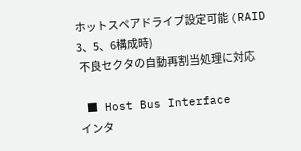ホットスペアドライブ設定可能 (RAID 3、5、6構成時)
 不良セクタの自動再割当処理に対応

 ■ Host Bus Interface
インタ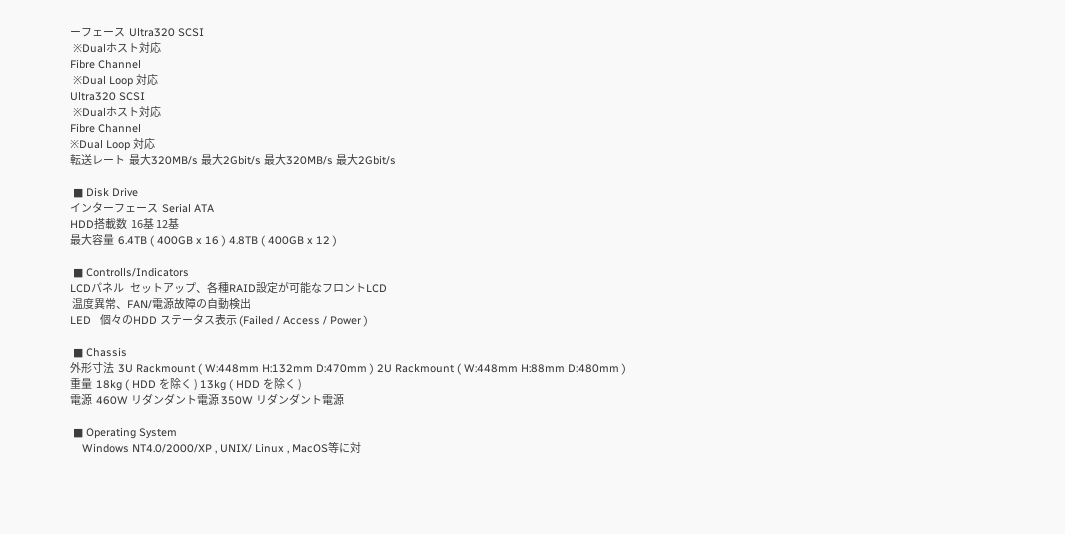ーフェース  Ultra320 SCSI
 ※Dualホスト対応
Fibre Channel
 ※Dual Loop 対応
Ultra320 SCSI
 ※Dualホスト対応
Fibre Channel
※Dual Loop 対応
転送レート  最大320MB/s 最大2Gbit/s 最大320MB/s 最大2Gbit/s

 ■ Disk Drive
インターフェース  Serial ATA
HDD搭載数  16基 12基
最大容量  6.4TB ( 400GB x 16 ) 4.8TB ( 400GB x 12 )

 ■ Controlls/Indicators
LCDパネル   セットアップ、各種RAID設定が可能なフロントLCD
 温度異常、FAN/電源故障の自動検出
LED   個々のHDD ステータス表示 (Failed / Access / Power )

 ■ Chassis
外形寸法  3U Rackmount ( W:448mm H:132mm D:470mm ) 2U Rackmount ( W:448mm H:88mm D:480mm )
重量  18kg ( HDD を除く ) 13kg ( HDD を除く )
電源  460W リダンダント電源 350W リダンダント電源

 ■ Operating System
    Windows NT4.0/2000/XP , UNIX/ Linux , MacOS等に対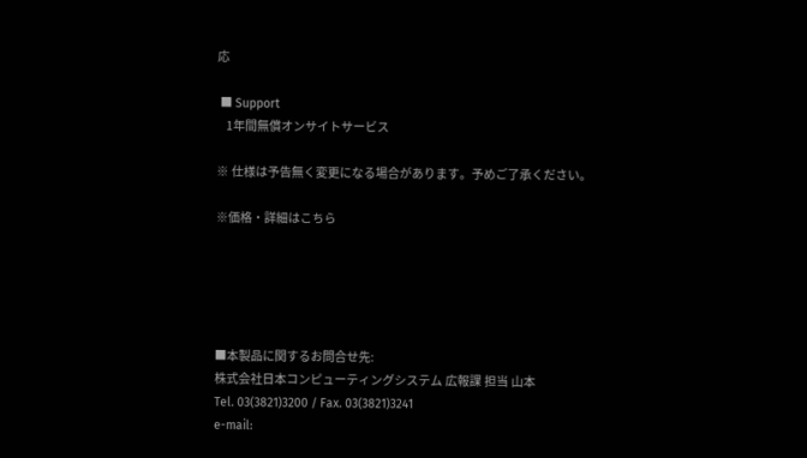応

 ■ Support
   1年間無償オンサイトサービス

※ 仕様は予告無く変更になる場合があります。予めご了承ください。

※価格・詳細はこちら





■本製品に関するお問合せ先:
株式会社日本コンピューティングシステム 広報課 担当 山本
Tel. 03(3821)3200 / Fax. 03(3821)3241
e-mail: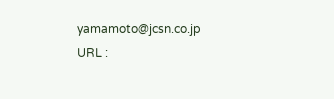yamamoto@jcsn.co.jp
URL :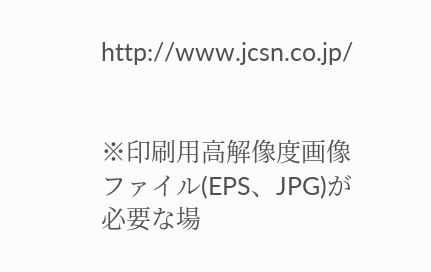http://www.jcsn.co.jp/


※印刷用高解像度画像ファイル(EPS、JPG)が必要な場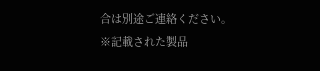合は別途ご連絡ください。
※記載された製品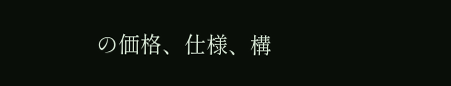の価格、仕様、構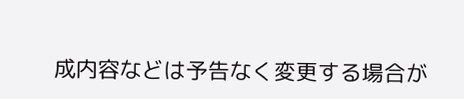成内容などは予告なく変更する場合が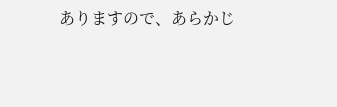ありますので、あらかじ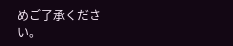めご了承ください。